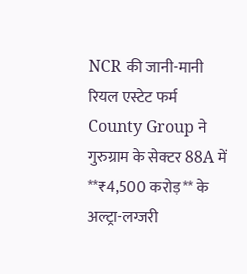NCR की जानी-मानी रियल एस्टेट फर्म County Group ने गुरुग्राम के सेक्टर 88A में **₹4,500 करोड़** के अल्ट्रा-लग्जरी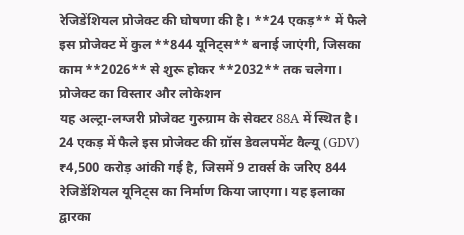रेजिडेंशियल प्रोजेक्ट की घोषणा की है। **24 एकड़** में फैले इस प्रोजेक्ट में कुल **844 यूनिट्स** बनाई जाएंगी, जिसका काम **2026** से शुरू होकर **2032** तक चलेगा।
प्रोजेक्ट का विस्तार और लोकेशन
यह अल्ट्रा-लग्जरी प्रोजेक्ट गुरुग्राम के सेक्टर 88A में स्थित है। 24 एकड़ में फैले इस प्रोजेक्ट की ग्रॉस डेवलपमेंट वैल्यू (GDV) ₹4,500 करोड़ आंकी गई है, जिसमें 9 टावर्स के जरिए 844 रेजिडेंशियल यूनिट्स का निर्माण किया जाएगा। यह इलाका द्वारका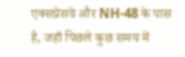एक्सप्रेसवे और NH-48 के पास है, जहाँ पिछले कुछ समय में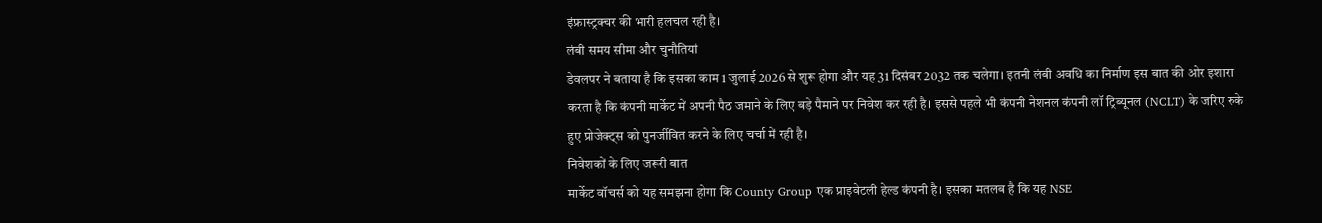इंफ्रास्ट्रक्चर की भारी हलचल रही है।
लंबी समय सीमा और चुनौतियां
डेवलपर ने बताया है कि इसका काम 1 जुलाई 2026 से शुरू होगा और यह 31 दिसंबर 2032 तक चलेगा। इतनी लंबी अवधि का निर्माण इस बात की ओर इशारा करता है कि कंपनी मार्केट में अपनी पैठ जमाने के लिए बड़े पैमाने पर निवेश कर रही है। इससे पहले भी कंपनी नेशनल कंपनी लॉ ट्रिब्यूनल (NCLT) के जरिए रुके हुए प्रोजेक्ट्स को पुनर्जीवित करने के लिए चर्चा में रही है।
निवेशकों के लिए जरूरी बात
मार्केट वॉचर्स को यह समझना होगा कि County Group एक प्राइवेटली हेल्ड कंपनी है। इसका मतलब है कि यह NSE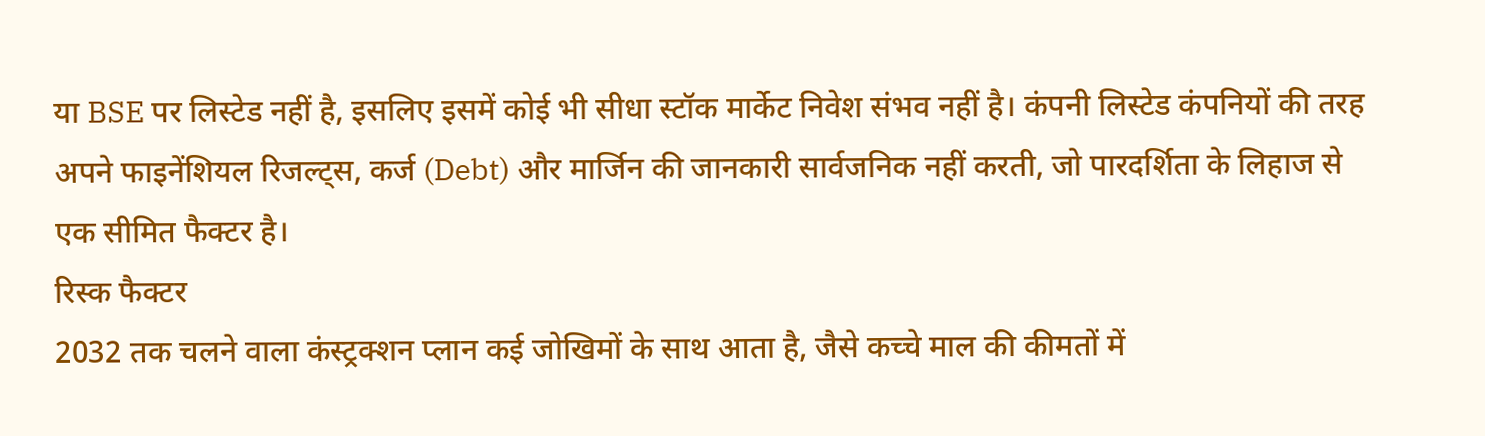या BSE पर लिस्टेड नहीं है, इसलिए इसमें कोई भी सीधा स्टॉक मार्केट निवेश संभव नहीं है। कंपनी लिस्टेड कंपनियों की तरह अपने फाइनेंशियल रिजल्ट्स, कर्ज (Debt) और मार्जिन की जानकारी सार्वजनिक नहीं करती, जो पारदर्शिता के लिहाज से एक सीमित फैक्टर है।
रिस्क फैक्टर
2032 तक चलने वाला कंस्ट्रक्शन प्लान कई जोखिमों के साथ आता है, जैसे कच्चे माल की कीमतों में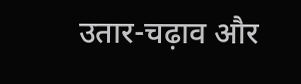उतार-चढ़ाव और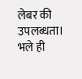लेबर की उपलब्धता। भले ही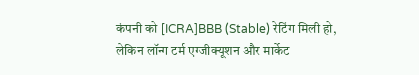कंपनी को [ICRA]BBB (Stable) रेटिंग मिली हो, लेकिन लॉन्ग टर्म एग्जीक्यूशन और मार्केट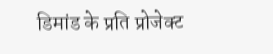डिमांड के प्रति प्रोजेक्ट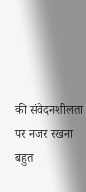की संवेदनशीलता पर नजर रखना बहुत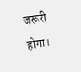जरूरी होगा।